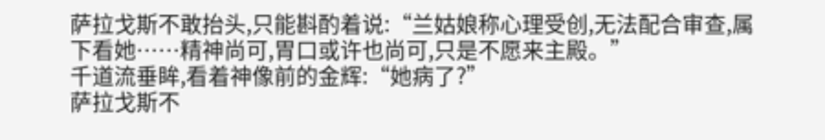萨拉戈斯不敢抬头,只能斟酌着说:“兰姑娘称心理受创,无法配合审查,属下看她……精神尚可,胃口或许也尚可,只是不愿来主殿。”
千道流垂眸,看着神像前的金辉:“她病了?”
萨拉戈斯不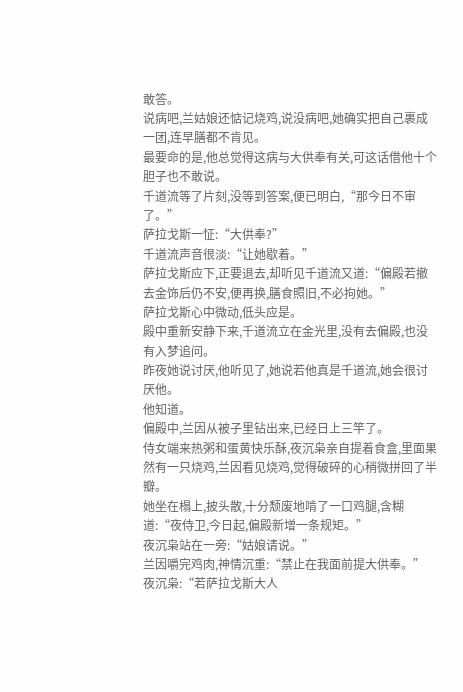敢答。
说病吧,兰姑娘还惦记烧鸡,说没病吧,她确实把自己裹成一团,连早膳都不肯见。
最要命的是,他总觉得这病与大供奉有关,可这话借他十个胆子也不敢说。
千道流等了片刻,没等到答案,便已明白,“那今日不审了。”
萨拉戈斯一怔:“大供奉?”
千道流声音很淡:“让她歇着。”
萨拉戈斯应下,正要退去,却听见千道流又道:“偏殿若撤去金饰后仍不安,便再换,膳食照旧,不必拘她。”
萨拉戈斯心中微动,低头应是。
殿中重新安静下来,千道流立在金光里,没有去偏殿,也没有入梦追问。
昨夜她说讨厌,他听见了,她说若他真是千道流,她会很讨厌他。
他知道。
偏殿中,兰因从被子里钻出来,已经日上三竿了。
侍女端来热粥和蛋黄快乐酥,夜沉枭亲自提着食盒,里面果然有一只烧鸡,兰因看见烧鸡,觉得破碎的心稍微拼回了半瓣。
她坐在榻上,披头散,十分颓废地啃了一口鸡腿,含糊道:“夜侍卫,今日起,偏殿新增一条规矩。”
夜沉枭站在一旁:“姑娘请说。”
兰因嚼完鸡肉,神情沉重:“禁止在我面前提大供奉。”
夜沉枭:“若萨拉戈斯大人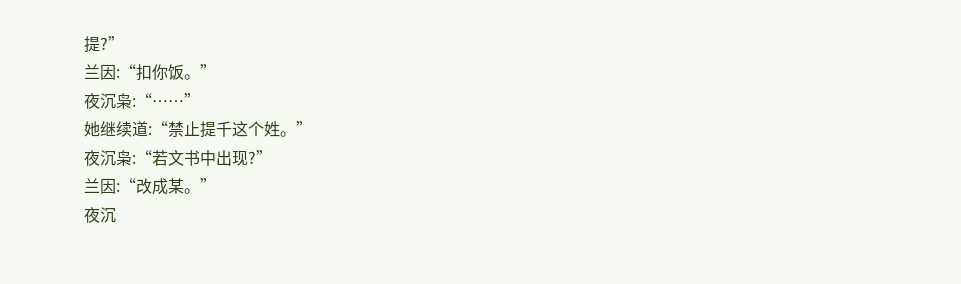提?”
兰因:“扣你饭。”
夜沉枭:“……”
她继续道:“禁止提千这个姓。”
夜沉枭:“若文书中出现?”
兰因:“改成某。”
夜沉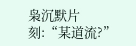枭沉默片刻:“某道流?”